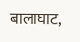बालाघाट,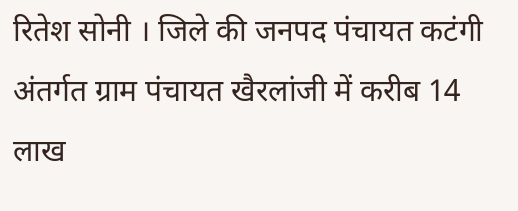रितेश सोनी । जिले की जनपद पंचायत कटंगी अंतर्गत ग्राम पंचायत खैरलांजी में करीब 14 लाख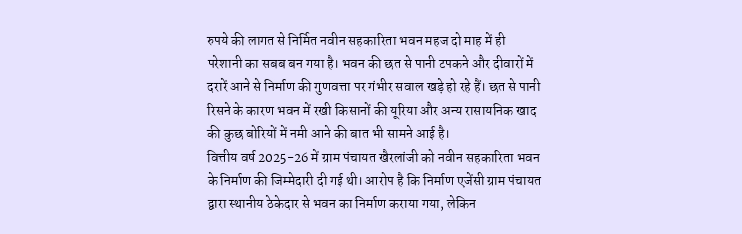रुपये की लागत से निर्मित नवीन सहकारिता भवन महज दो माह में ही परेशानी का सबब बन गया है। भवन की छत से पानी टपकने और दीवारों में दरारें आने से निर्माण की गुणवत्ता पर गंभीर सवाल खड़े हो रहे हैं। छत से पानी रिसने के कारण भवन में रखी किसानों की यूरिया और अन्य रासायनिक खाद की कुछ बोरियों में नमी आने की बात भी सामने आई है।
वित्तीय वर्ष 2025-26 में ग्राम पंचायत खैरलांजी को नवीन सहकारिता भवन के निर्माण की जिम्मेदारी दी गई थी। आरोप है कि निर्माण एजेंसी ग्राम पंचायत द्वारा स्थानीय ठेकेदार से भवन का निर्माण कराया गया, लेकिन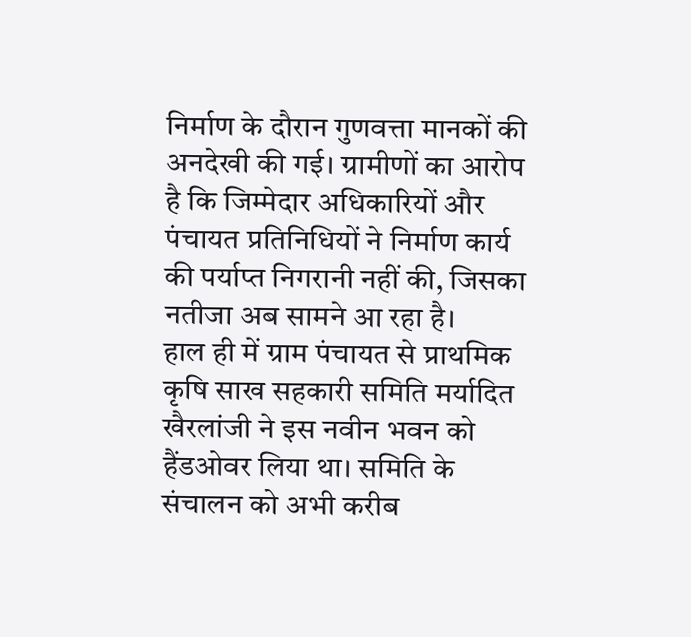निर्माण के दौरान गुणवत्ता मानकों की अनदेखी की गई। ग्रामीणों का आरोप है कि जिम्मेदार अधिकारियों और पंचायत प्रतिनिधियों ने निर्माण कार्य की पर्याप्त निगरानी नहीं की, जिसका नतीजा अब सामने आ रहा है।
हाल ही में ग्राम पंचायत से प्राथमिक कृषि साख सहकारी समिति मर्यादित खैरलांजी ने इस नवीन भवन को हैंडओवर लिया था। समिति के संचालन को अभी करीब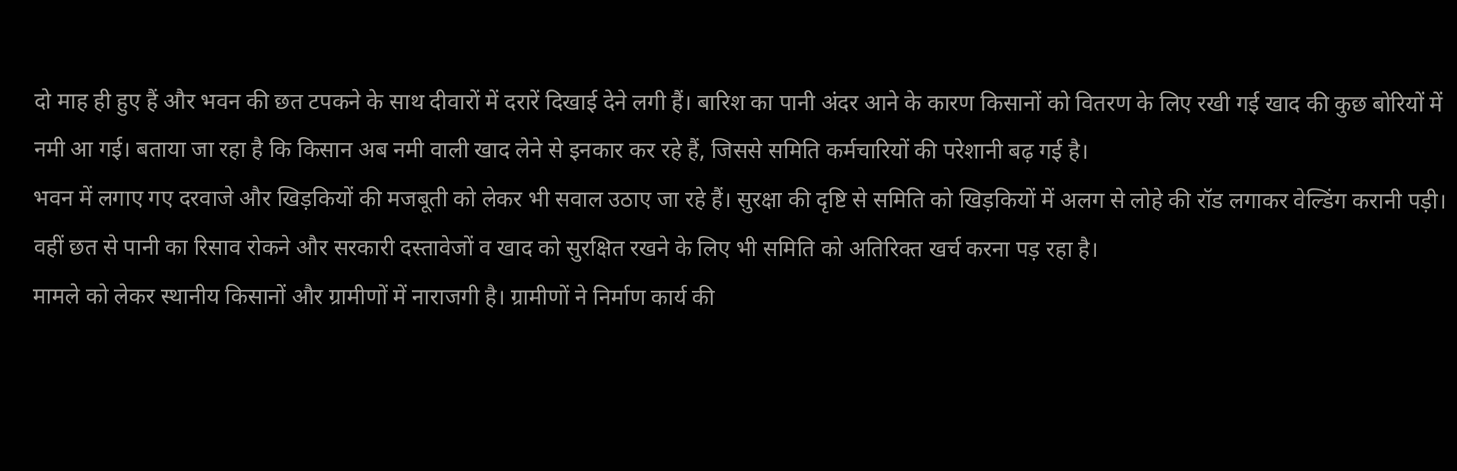दो माह ही हुए हैं और भवन की छत टपकने के साथ दीवारों में दरारें दिखाई देने लगी हैं। बारिश का पानी अंदर आने के कारण किसानों को वितरण के लिए रखी गई खाद की कुछ बोरियों में नमी आ गई। बताया जा रहा है कि किसान अब नमी वाली खाद लेने से इनकार कर रहे हैं, जिससे समिति कर्मचारियों की परेशानी बढ़ गई है।
भवन में लगाए गए दरवाजे और खिड़कियों की मजबूती को लेकर भी सवाल उठाए जा रहे हैं। सुरक्षा की दृष्टि से समिति को खिड़कियों में अलग से लोहे की रॉड लगाकर वेल्डिंग करानी पड़ी। वहीं छत से पानी का रिसाव रोकने और सरकारी दस्तावेजों व खाद को सुरक्षित रखने के लिए भी समिति को अतिरिक्त खर्च करना पड़ रहा है।
मामले को लेकर स्थानीय किसानों और ग्रामीणों में नाराजगी है। ग्रामीणों ने निर्माण कार्य की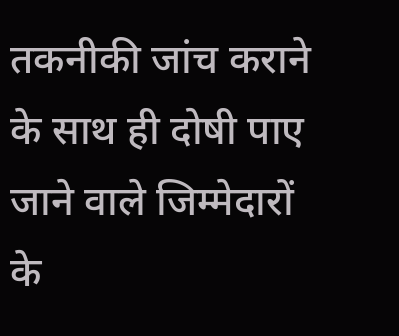तकनीकी जांच कराने के साथ ही दोषी पाए जाने वाले जिम्मेदारों के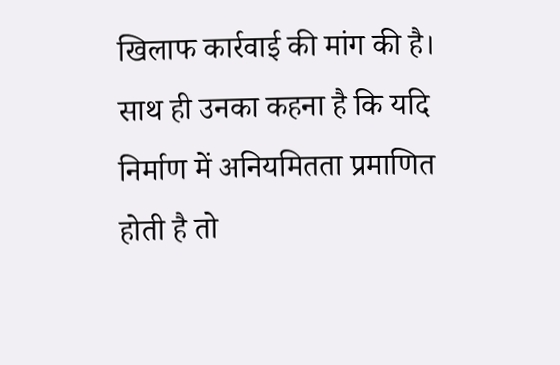खिलाफ कार्रवाई की मांग की है। साथ ही उनका कहना है कि यदि निर्माण में अनियमितता प्रमाणित होती है तो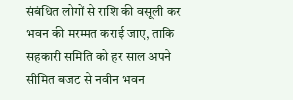संबंधित लोगों से राशि की वसूली कर भवन की मरम्मत कराई जाए, ताकि सहकारी समिति को हर साल अपने सीमित बजट से नवीन भवन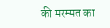की मरम्मत का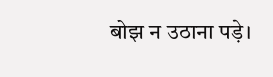बोझ न उठाना पड़े।